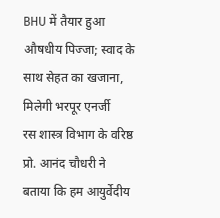BHU में तैयार हुआ औषधीय पिज्जा; स्वाद के साथ सेहत का खजाना, मिलेगी भरपूर एनर्जी
रस शास्त्र विभाग के वरिष्ठ प्रो. आनंद चौधरी ने बताया कि हम आयुर्वेदीय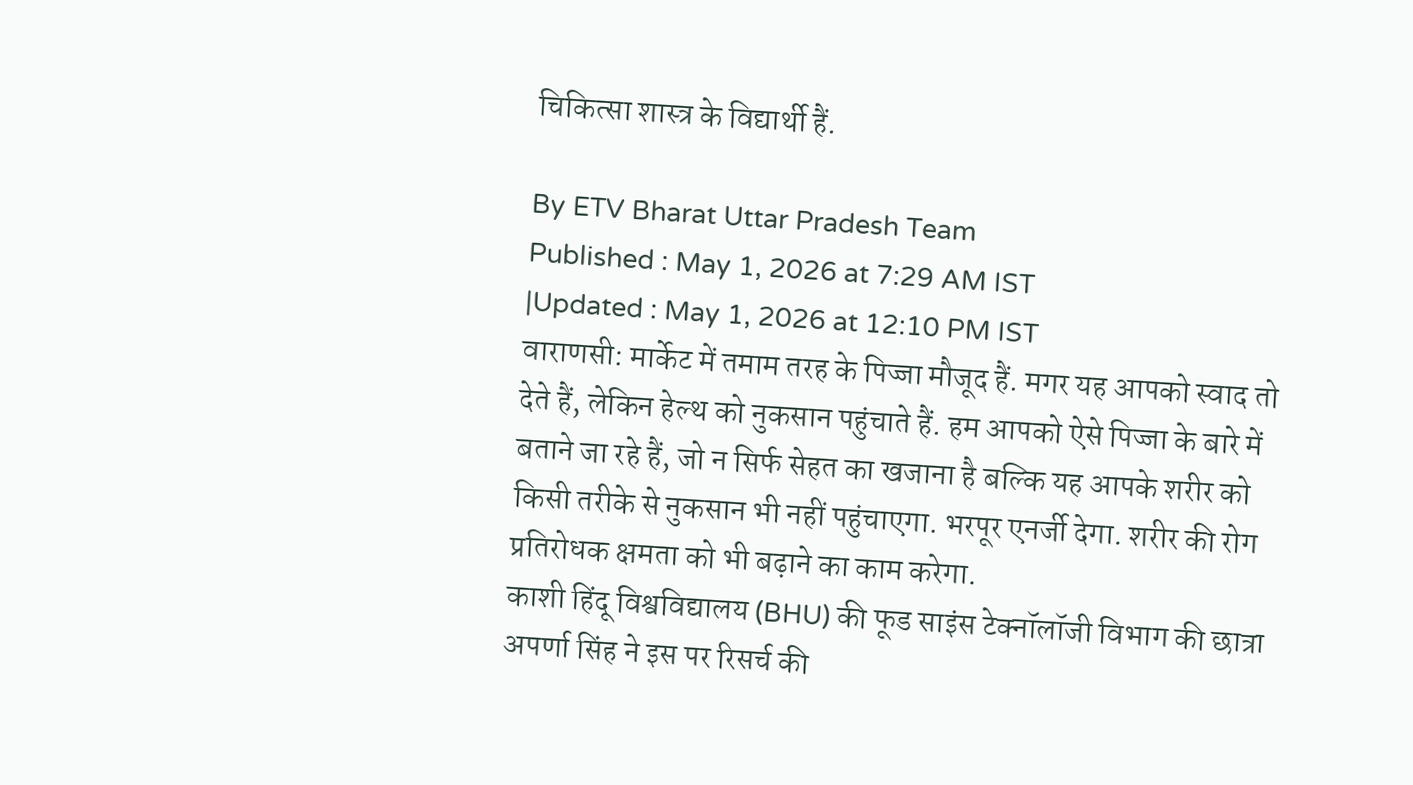चिकित्सा शास्त्र के विद्यार्थी हैं.

By ETV Bharat Uttar Pradesh Team
Published : May 1, 2026 at 7:29 AM IST
|Updated : May 1, 2026 at 12:10 PM IST
वाराणसी: मार्केट में तमाम तरह के पिज्जा मौजूद हैं. मगर यह आपको स्वाद तो देते हैं, लेकिन हेल्थ को नुकसान पहुंचाते हैं. हम आपको ऐसे पिज्जा के बारे में बताने जा रहे हैं, जो न सिर्फ सेहत का खजाना है बल्कि यह आपके शरीर को किसी तरीके से नुकसान भी नहीं पहुंचाएगा. भरपूर एनर्जी देगा. शरीर की रोग प्रतिरोधक क्षमता को भी बढ़ाने का काम करेगा.
काशी हिंदू विश्वविद्यालय (BHU) की फूड साइंस टेक्नॉलॉजी विभाग की छात्रा अपर्णा सिंह ने इस पर रिसर्च की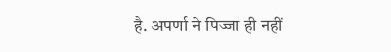है. अपर्णा ने पिज्जा ही नहीं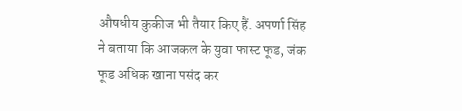औषधीय कुकीज भी तैयार किए हैं. अपर्णा सिंह ने बताया कि आजकल के युवा फास्ट फूड, जंक फूड अधिक खाना पसंद कर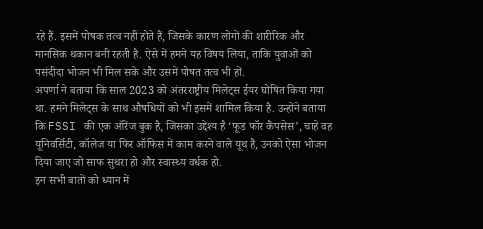रहे हैं. इसमें पोषक तत्व नहीं होते हैं, जिसके कारण लोगों की शारीरिक और मानसिक थकान बनी रहती है. ऐसे में हमने यह विषय लिया, ताकि युवाओं को पसंदीदा भोजन भी मिल सके और उसमें पोषत तत्व भी हों.
अपर्णा ने बताया कि साल 2023 को अंतरराष्ट्रीय मिलेट्स ईयर घोषित किया गया था. हमने मिलेट्स के साथ औषधियों को भी इसमें शामिल किया है. उन्होंने बताया कि FSSI की एक ऑरेंज बुक है, जिसका उद्देश्य है ‘फूड फॉर कैंपसेस’, चाहे वह यूनिवर्सिटी, कॉलेज या फिर ऑफिस में काम करने वाले यूथ हैं, उनको ऐसा भोजन दिया जाए जो साफ सुथरा हो और स्वास्थ्य वर्धक हो.
इन सभी बातों को ध्यान में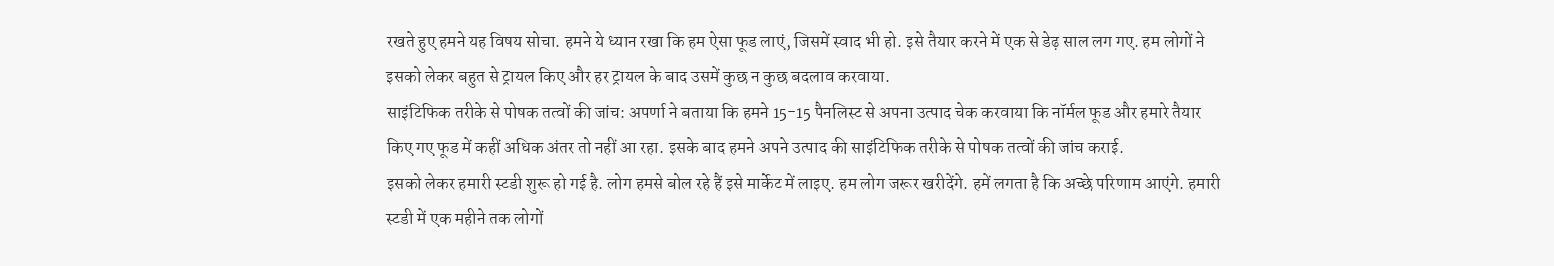रखते हुए हमने यह विषय सोचा. हमने ये ध्यान रखा कि हम ऐसा फूड लाएं, जिसमें स्वाद भी हो. इसे तैयार करने में एक से डेढ़ साल लग गए. हम लोगों ने इसको लेकर बहुत से ट्रायल किए और हर ट्रायल के बाद उसमें कुछ न कुछ बदलाव करवाया.
साइंटिफिक तरीके से पोषक तत्वों की जांच: अपर्णा ने बताया कि हमने 15-15 पैनलिस्ट से अपना उत्पाद चेक करवाया कि नॉर्मल फूड और हमारे तैयार किए गए फूड में कहीं अधिक अंतर तो नहीं आ रहा. इसके बाद हमने अपने उत्पाद की साइंटिफिक तरीके से पोषक तत्वों की जांच कराई.
इसको लेकर हमारी स्टडी शुरू हो गई है. लोग हमसे बोल रहे हैं इसे मार्केट में लाइए. हम लोग जरूर खरीदेंगे. हमें लगता है कि अच्छे परिणाम आएंगे. हमारी स्टडी में एक महीने तक लोगों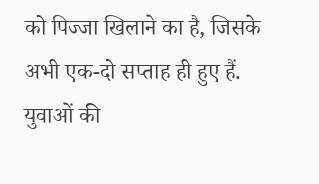को पिज्जा खिलाने का है, जिसके अभी एक-दो सप्ताह ही हुए हैं.
युवाओं की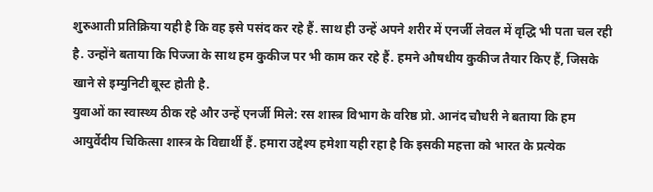शुरुआती प्रतिक्रिया यही है कि वह इसे पसंद कर रहे हैं. साथ ही उन्हें अपने शरीर में एनर्जी लेवल में वृद्धि भी पता चल रही है. उन्होंने बताया कि पिज्जा के साथ हम कुकीज पर भी काम कर रहे हैं. हमने औषधीय कुकीज तैयार किए हैं, जिसके खाने से इम्युनिटी बूस्ट होती है.
युवाओं का स्वास्थ्य ठीक रहे और उन्हें एनर्जी मिले: रस शास्त्र विभाग के वरिष्ठ प्रो. आनंद चौधरी ने बताया कि हम आयुर्वेदीय चिकित्सा शास्त्र के विद्यार्थी हैं. हमारा उद्देश्य हमेशा यही रहा है कि इसकी महत्ता को भारत के प्रत्येक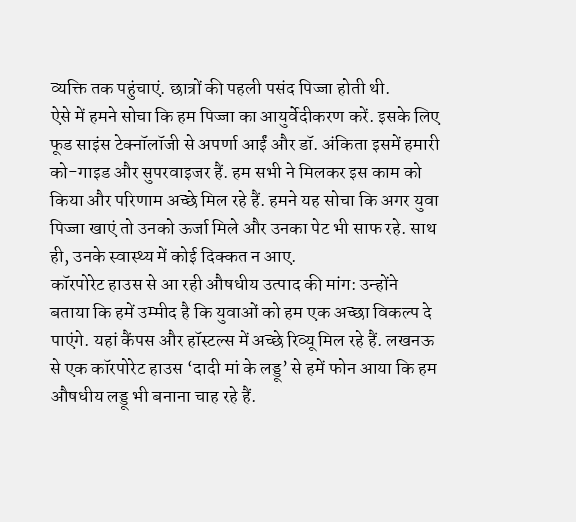व्यक्ति तक पहुंचाएं. छात्रों की पहली पसंद पिज्जा होती थी.
ऐसे में हमने सोचा कि हम पिज्जा का आयुर्वेदीकरण करें. इसके लिए फूड साइंस टेक्नॉलॉजी से अपर्णा आईं और डॉ. अंकिता इसमें हमारी को-गाइड और सुपरवाइजर हैं. हम सभी ने मिलकर इस काम को किया और परिणाम अच्छे मिल रहे हैं. हमने यह सोचा कि अगर युवा पिज्जा खाएं तो उनको ऊर्जा मिले और उनका पेट भी साफ रहे. साथ ही, उनके स्वास्थ्य में कोई दिक्कत न आए.
कॉरपोरेट हाउस से आ रही औषधीय उत्पाद की मांग: उन्होंने बताया कि हमें उम्मीद है कि युवाओं को हम एक अच्छा विकल्प दे पाएंगे. यहां कैंपस और हॉस्टल्स में अच्छे रिव्यू मिल रहे हैं. लखनऊ से एक कॉरपोरेट हाउस ‘दादी मां के लड्डू’ से हमें फोन आया कि हम औषधीय लड्डू भी बनाना चाह रहे हैं.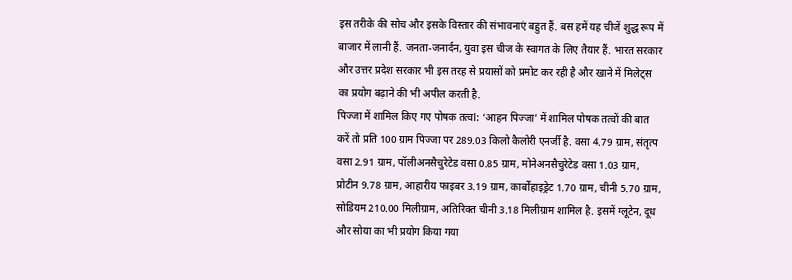इस तरीके की सोच और इसके विस्तार की संभावनाएं बहुत हैं. बस हमें यह चीजें शुद्ध रूप में बाजार में लानी हैं. जनता-जनार्दन, युवा इस चीज के स्वागत के लिए तैयार हैं. भारत सरकार और उत्तर प्रदेश सरकार भी इस तरह से प्रयासों को प्रमोट कर रही है और खाने में मिलेट्स का प्रयोग बढ़ाने की भी अपील करती है.
पिज्जा में शामिल किए गए पोषक तत्वl: ‘आहन पिज्जा’ में शामिल पोषक तत्वों की बात करें तो प्रति 100 ग्राम पिज्जा पर 289.03 किलो कैलोरी एनर्जी है. वसा 4.79 ग्राम, संतृत्प वसा 2.91 ग्राम, पॉलीअनसैचुरेटेड वसा 0.85 ग्राम, मोनेअनसैचुरेटेड वसा 1.03 ग्राम, प्रोटीन 9.78 ग्राम, आहारीय फाइबर 3.19 ग्राम, कार्बोहाइड्रेट 1.70 ग्राम, चीनी 5.70 ग्राम, सोडियम 210.00 मिलीग्राम, अतिरिक्त चीनी 3.18 मिलीग्राम शामिल है. इसमें ग्लूटेन, दूध और सोया का भी प्रयोग किया गया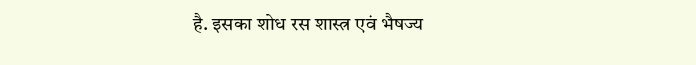है. इसका शोध रस शास्त्र एवं भैषज्य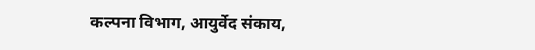कल्पना विभाग, आयुर्वेद संकाय,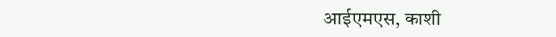आईएमएस, काशी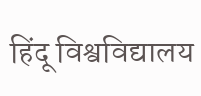हिंदू विश्वविद्यालय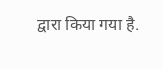द्वारा किया गया है.